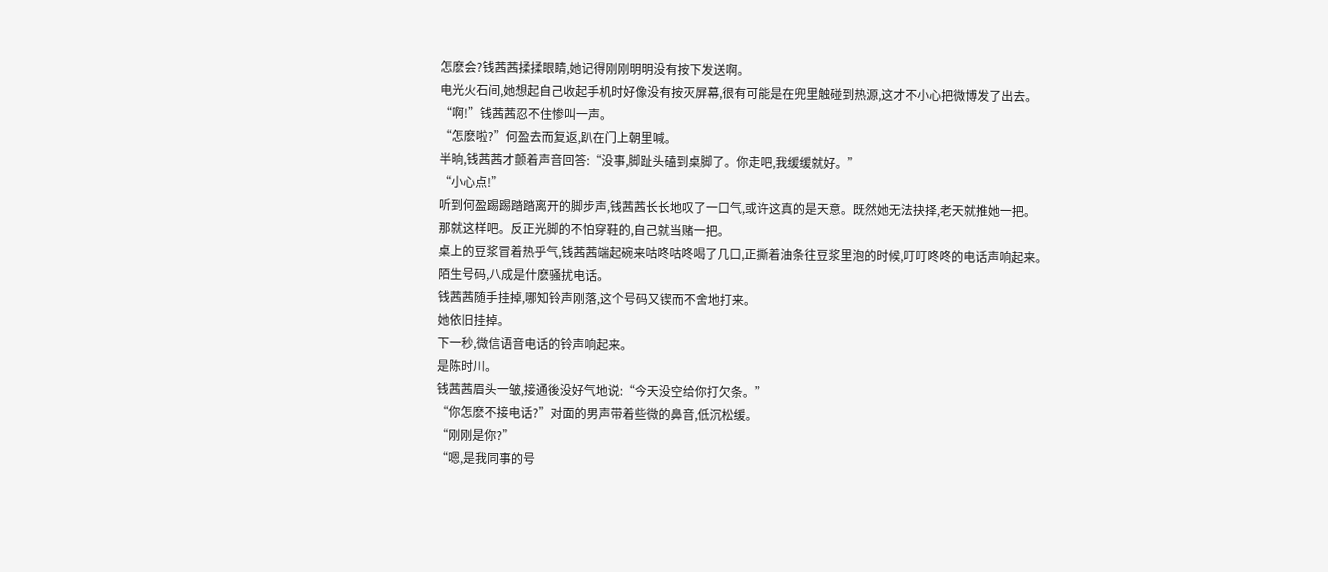怎麽会?钱茜茜揉揉眼睛,她记得刚刚明明没有按下发送啊。
电光火石间,她想起自己收起手机时好像没有按灭屏幕,很有可能是在兜里触碰到热源,这才不小心把微博发了出去。
“啊!”钱茜茜忍不住惨叫一声。
“怎麽啦?”何盈去而复返,趴在门上朝里喊。
半晌,钱茜茜才颤着声音回答:“没事,脚趾头磕到桌脚了。你走吧,我缓缓就好。”
“小心点!”
听到何盈踢踢踏踏离开的脚步声,钱茜茜长长地叹了一口气,或许这真的是天意。既然她无法抉择,老天就推她一把。
那就这样吧。反正光脚的不怕穿鞋的,自己就当赌一把。
桌上的豆浆冒着热乎气,钱茜茜端起碗来咕咚咕咚喝了几口,正撕着油条往豆浆里泡的时候,叮叮咚咚的电话声响起来。
陌生号码,八成是什麽骚扰电话。
钱茜茜随手挂掉,哪知铃声刚落,这个号码又锲而不舍地打来。
她依旧挂掉。
下一秒,微信语音电话的铃声响起来。
是陈时川。
钱茜茜眉头一皱,接通後没好气地说:“今天没空给你打欠条。”
“你怎麽不接电话?”对面的男声带着些微的鼻音,低沉松缓。
“刚刚是你?”
“嗯,是我同事的号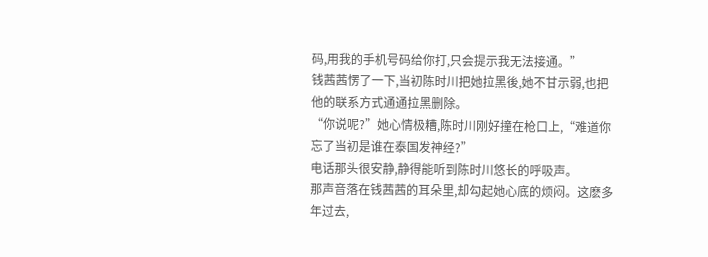码,用我的手机号码给你打,只会提示我无法接通。”
钱茜茜愣了一下,当初陈时川把她拉黑後,她不甘示弱,也把他的联系方式通通拉黑删除。
“你说呢?”她心情极糟,陈时川刚好撞在枪口上,“难道你忘了当初是谁在泰国发神经?”
电话那头很安静,静得能听到陈时川悠长的呼吸声。
那声音落在钱茜茜的耳朵里,却勾起她心底的烦闷。这麽多年过去,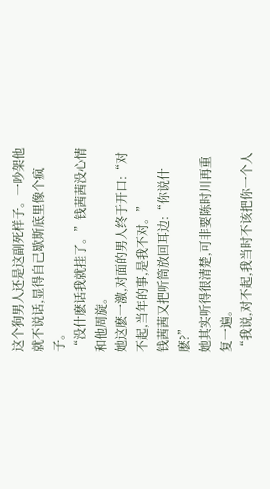这个狗男人还是这副死样子。一吵架他就不说话,显得自己歇斯底里像个疯子。
“没什麽话我就挂了。”钱茜茜没心情和他周旋。
她这麽一激,对面的男人终于开口:“对不起,当年的事,是我不对。”
钱茜茜又把听筒放回耳边:“你说什麽?”
她其实听得很清楚,可非要陈时川再重复一遍。
“我说,对不起,我当时不该把你一个人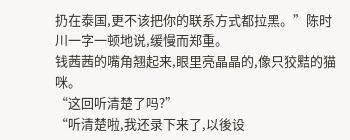扔在泰国,更不该把你的联系方式都拉黑。”陈时川一字一顿地说,缓慢而郑重。
钱茜茜的嘴角翘起来,眼里亮晶晶的,像只狡黠的猫咪。
“这回听清楚了吗?”
“听清楚啦,我还录下来了,以後设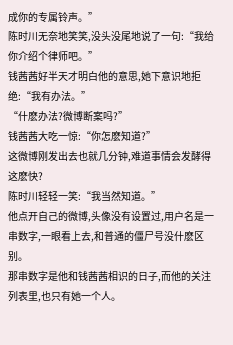成你的专属铃声。”
陈时川无奈地笑笑,没头没尾地说了一句:“我给你介绍个律师吧。”
钱茜茜好半天才明白他的意思,她下意识地拒绝:“我有办法。”
“什麽办法?微博断案吗?”
钱茜茜大吃一惊:“你怎麽知道?”
这微博刚发出去也就几分钟,难道事情会发酵得这麽快?
陈时川轻轻一笑:“我当然知道。”
他点开自己的微博,头像没有设置过,用户名是一串数字,一眼看上去,和普通的僵尸号没什麽区别。
那串数字是他和钱茜茜相识的日子,而他的关注列表里,也只有她一个人。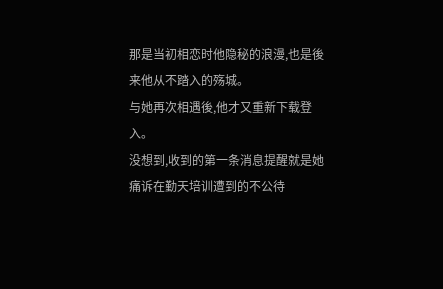那是当初相恋时他隐秘的浪漫,也是後来他从不踏入的殇城。
与她再次相遇後,他才又重新下载登入。
没想到,收到的第一条消息提醒就是她痛诉在勤天培训遭到的不公待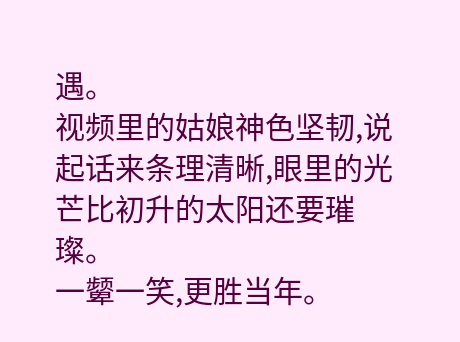遇。
视频里的姑娘神色坚韧,说起话来条理清晰,眼里的光芒比初升的太阳还要璀璨。
一颦一笑,更胜当年。